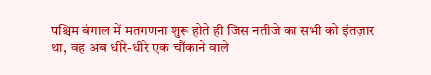पश्चिम बंगाल में मतगणना शुरू होते ही जिस नतीजे का सभी को इंतज़ार था, वह अब धीरे-धीरे एक चौंकाने वाले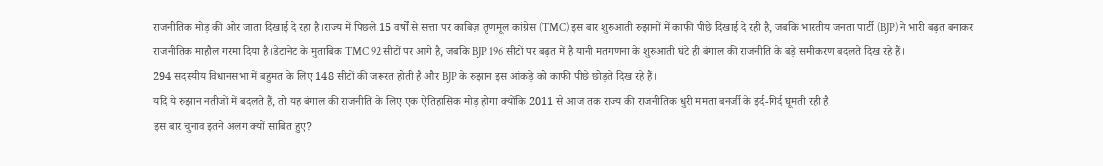राजनीतिक मोड़ की ओर जाता दिखाई दे रहा है।राज्य में पिछले 15 वर्षों से सत्ता पर काबिज़ तृणमूल कांग्रेस (TMC) इस बार शुरुआती रुझानों में काफी पीछे दिखाई दे रही है, जबकि भारतीय जनता पार्टी (BJP) ने भारी बढ़त बनाकर राजनीतिक माहौल गरमा दिया है।डेटानेट के मुताबिक TMC 92 सीटों पर आगे है, जबकि BJP 196 सीटों पर बढ़त में है यानी मतगणना के शुरुआती घंटे ही बंगाल की राजनीति के बड़े समीकरण बदलते दिख रहे हैं।
294 सदस्यीय विधानसभा में बहुमत के लिए 148 सीटों की जरूरत होती है और BJP के रुझान इस आंकड़े को काफी पीछे छोड़ते दिख रहे हैं।
यदि ये रुझान नतीजों में बदलते हैं, तो यह बंगाल की राजनीति के लिए एक ऐतिहासिक मोड़ होगा क्योंकि 2011 से आज तक राज्य की राजनीतिक धुरी ममता बनर्जी के इर्द-गिर्द घूमती रही है
इस बार चुनाव इतने अलग क्यों साबित हुए?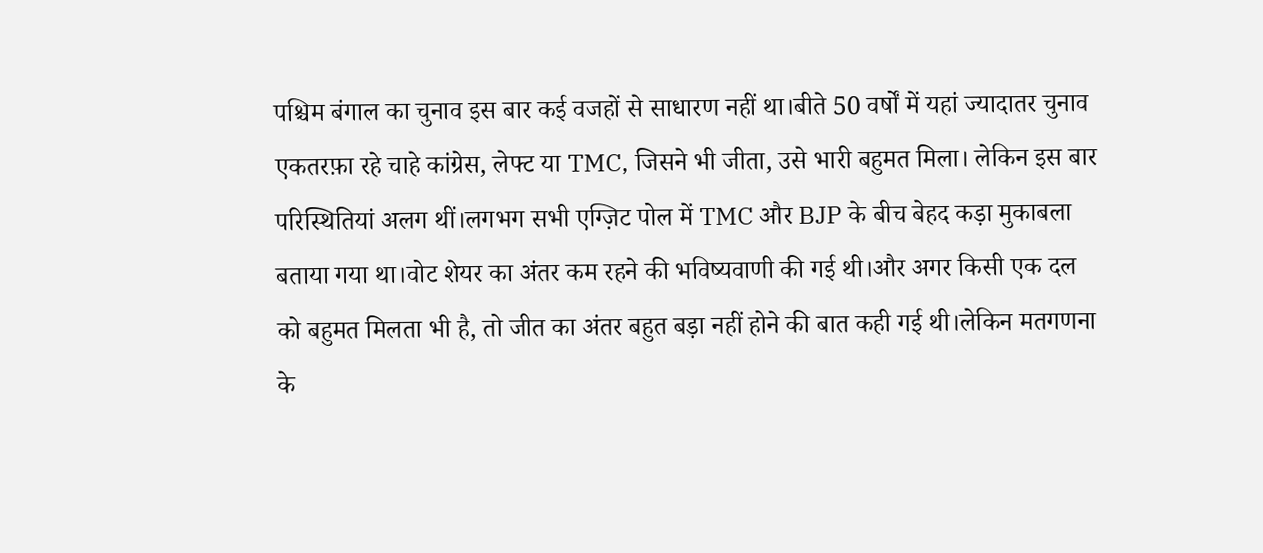पश्चिम बंगाल का चुनाव इस बार कई वजहों से साधारण नहीं था।बीते 50 वर्षों में यहां ज्यादातर चुनाव एकतरफ़ा रहे चाहे कांग्रेस, लेफ्ट या TMC, जिसने भी जीता, उसे भारी बहुमत मिला। लेकिन इस बार परिस्थितियां अलग थीं।लगभग सभी एग्ज़िट पोल में TMC और BJP के बीच बेहद कड़ा मुकाबला बताया गया था।वोट शेयर का अंतर कम रहने की भविष्यवाणी की गई थी।और अगर किसी एक दल को बहुमत मिलता भी है, तो जीत का अंतर बहुत बड़ा नहीं होने की बात कही गई थी।लेकिन मतगणना के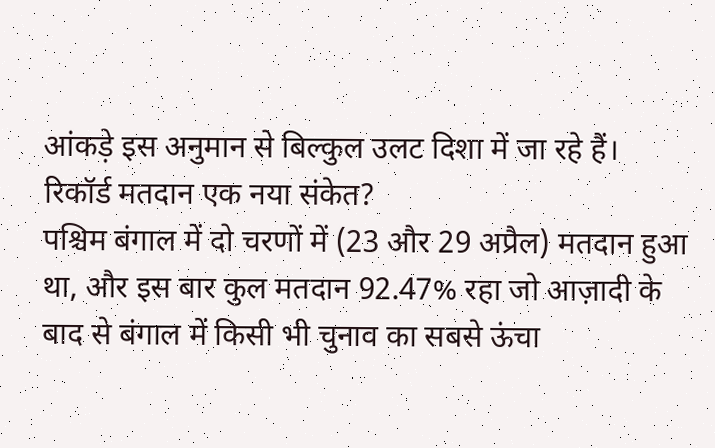आंकड़े इस अनुमान से बिल्कुल उलट दिशा में जा रहे हैं।
रिकॉर्ड मतदान एक नया संकेत?
पश्चिम बंगाल में दो चरणों में (23 और 29 अप्रैल) मतदान हुआ था, और इस बार कुल मतदान 92.47% रहा जो आज़ादी के बाद से बंगाल में किसी भी चुनाव का सबसे ऊंचा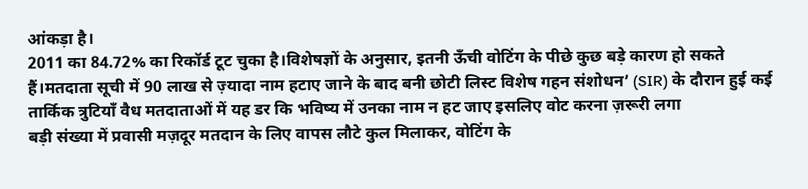आंकड़ा है।
2011 का 84.72% का रिकॉर्ड टूट चुका है।विशेषज्ञों के अनुसार, इतनी ऊँची वोटिंग के पीछे कुछ बड़े कारण हो सकते हैं।मतदाता सूची में 90 लाख से ज़्यादा नाम हटाए जाने के बाद बनी छोटी लिस्ट विशेष गहन संशोधन’ (SIR) के दौरान हुई कई तार्किक त्रुटियाँ वैध मतदाताओं में यह डर कि भविष्य में उनका नाम न हट जाए इसलिए वोट करना ज़रूरी लगा
बड़ी संख्या में प्रवासी मज़दूर मतदान के लिए वापस लौटे कुल मिलाकर, वोटिंग के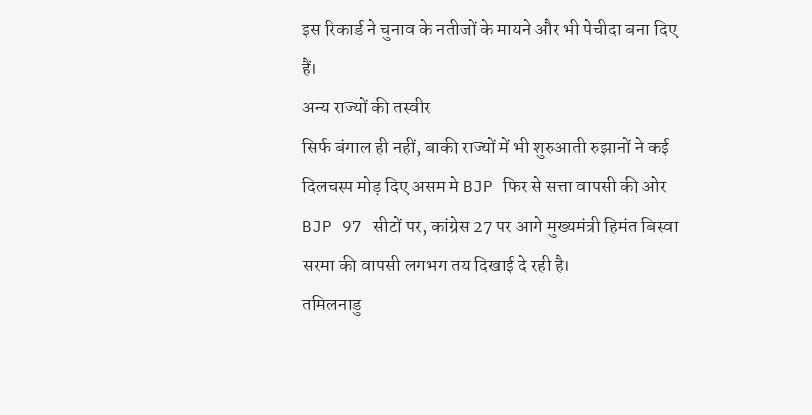इस रिकार्ड ने चुनाव के नतीजों के मायने और भी पेचीदा बना दिए हैं।
अन्य राज्यों की तस्वीर
सिर्फ बंगाल ही नहीं, बाकी राज्यों में भी शुरुआती रुझानों ने कई दिलचस्प मोड़ दिए असम मे BJP फिर से सत्ता वापसी की ओर BJP 97 सीटों पर, कांग्रेस 27 पर आगे मुख्यमंत्री हिमंत बिस्वा सरमा की वापसी लगभग तय दिखाई दे रही है।
तमिलनाडु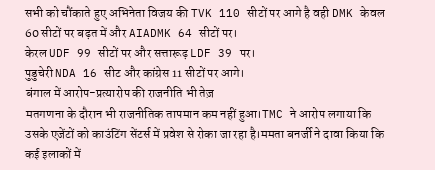सभी को चौंकाते हुए अभिनेता विजय की TVK 110 सीटों पर आगे है वही DMK केवल 60 सीटों पर बढ़त में और AIADMK 64 सीटों पर।
केरल UDF 99 सीटों पर और सत्तारूढ़ LDF 39 पर।
पुडुचेरी NDA 16 सीट और कांग्रेस 11 सीटों पर आगे।
बंगाल में आरोप-प्रत्यारोप की राजनीति भी तेज़
मतगणना के दौरान भी राजनीतिक तापमान कम नहीं हुआ।TMC ने आरोप लगाया कि उसके एजेंटों को काउंटिंग सेंटर्स में प्रवेश से रोका जा रहा है।ममता बनर्जी ने दावा किया कि कई इलाकों में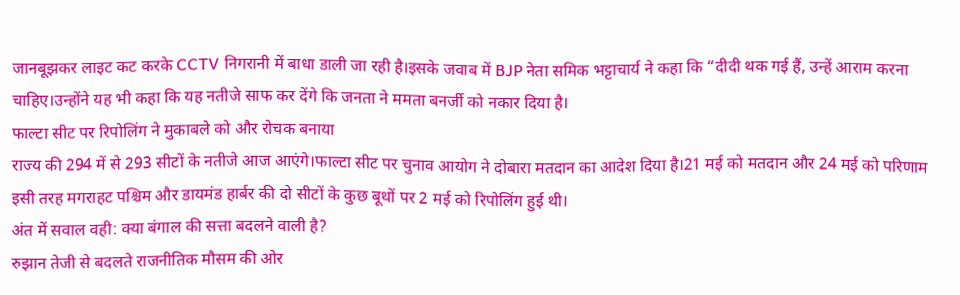जानबूझकर लाइट कट करके CCTV निगरानी में बाधा डाली जा रही है।इसके जवाब में BJP नेता समिक भट्टाचार्य ने कहा कि “दीदी थक गई हैं, उन्हें आराम करना चाहिए।उन्होंने यह भी कहा कि यह नतीजे साफ कर देंगे कि जनता ने ममता बनर्जी को नकार दिया है।
फाल्टा सीट पर रिपोलिंग ने मुकाबले को और रोचक बनाया
राज्य की 294 में से 293 सीटों के नतीजे आज आएंगे।फाल्टा सीट पर चुनाव आयोग ने दोबारा मतदान का आदेश दिया है।21 मई को मतदान और 24 मई को परिणाम इसी तरह मगराहट पश्चिम और डायमंड हार्बर की दो सीटों के कुछ बूथों पर 2 मई को रिपोलिंग हुई थी।
अंत में सवाल वही: क्या बंगाल की सत्ता बदलने वाली है?
रुझान तेजी से बदलते राजनीतिक मौसम की ओर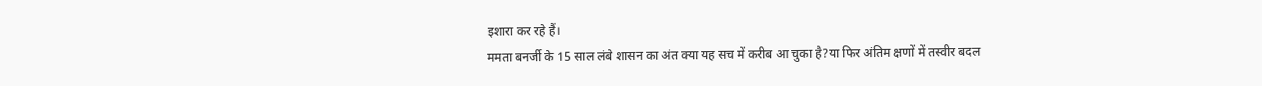इशारा कर रहे हैं।
ममता बनर्जी के 15 साल लंबे शासन का अंत क्या यह सच में करीब आ चुका है?या फिर अंतिम क्षणों में तस्वीर बदल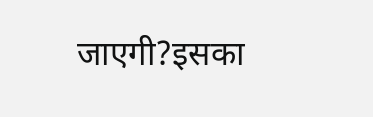जाएगी?इसका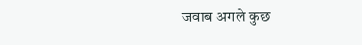जवाब अगले कुछ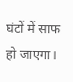घंटों में साफ हो जाएगा।